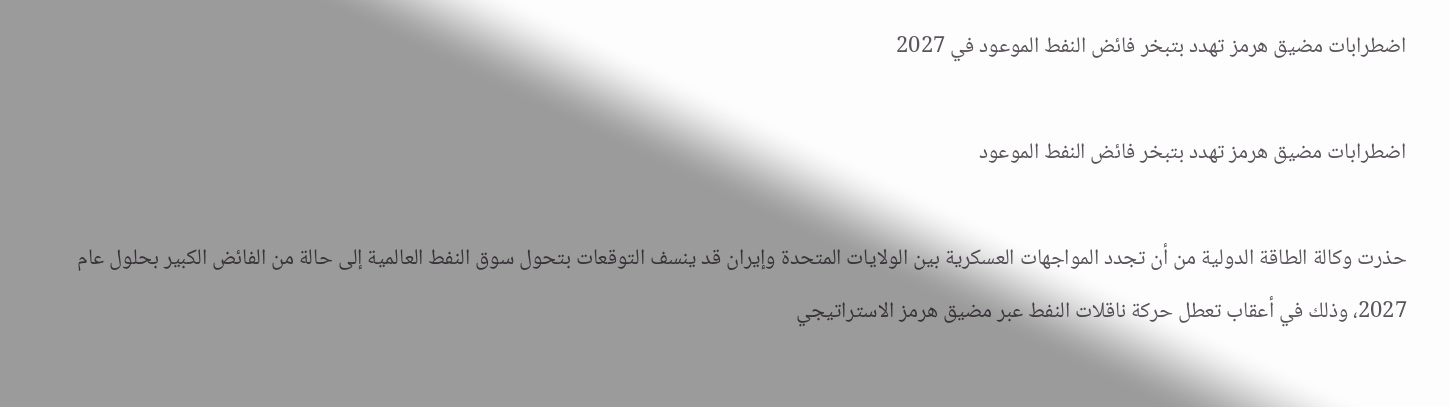اضطرابات مضيق هرمز تهدد بتبخر فائض النفط الموعود في 2027

اضطرابات مضيق هرمز تهدد بتبخر فائض النفط الموعود

حذرت وكالة الطاقة الدولية من أن تجدد المواجهات العسكرية بين الولايات المتحدة وإيران قد ينسف التوقعات بتحول سوق النفط العالمية إلى حالة من الفائض الكبير بحلول عام 2027، وذلك في أعقاب تعطل حركة ناقلات النفط عبر مضيق هرمز الاستراتيجي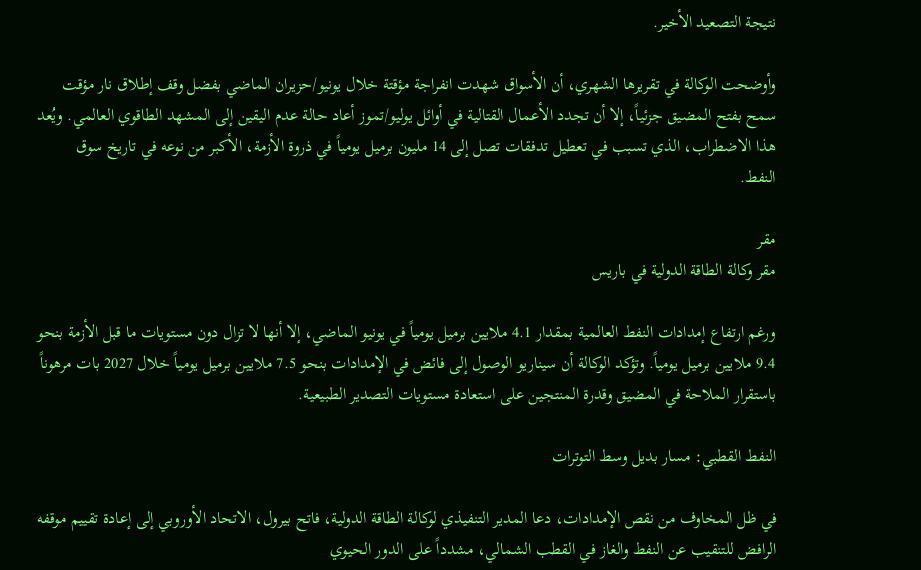نتيجة التصعيد الأخير.

وأوضحت الوكالة في تقريرها الشهري، أن الأسواق شهدت انفراجة مؤقتة خلال يونيو/حزيران الماضي بفضل وقف إطلاق نار مؤقت سمح بفتح المضيق جزئياً، إلا أن تجدد الأعمال القتالية في أوائل يوليو/تموز أعاد حالة عدم اليقين إلى المشهد الطاقوي العالمي. ويُعد هذا الاضطراب، الذي تسبب في تعطيل تدفقات تصل إلى 14 مليون برميل يومياً في ذروة الأزمة، الأكبر من نوعه في تاريخ سوق النفط.

مقر
مقر وكالة الطاقة الدولية في باريس

ورغم ارتفاع إمدادات النفط العالمية بمقدار 4.1 ملايين برميل يومياً في يونيو الماضي، إلا أنها لا تزال دون مستويات ما قبل الأزمة بنحو 9.4 ملايين برميل يومياً. وتؤكد الوكالة أن سيناريو الوصول إلى فائض في الإمدادات بنحو 7.5 ملايين برميل يومياً خلال 2027 بات مرهوناً باستقرار الملاحة في المضيق وقدرة المنتجين على استعادة مستويات التصدير الطبيعية.

النفط القطبي: مسار بديل وسط التوترات

في ظل المخاوف من نقص الإمدادات، دعا المدير التنفيذي لوكالة الطاقة الدولية، فاتح بيرول، الاتحاد الأوروبي إلى إعادة تقييم موقفه الرافض للتنقيب عن النفط والغاز في القطب الشمالي، مشدداً على الدور الحيوي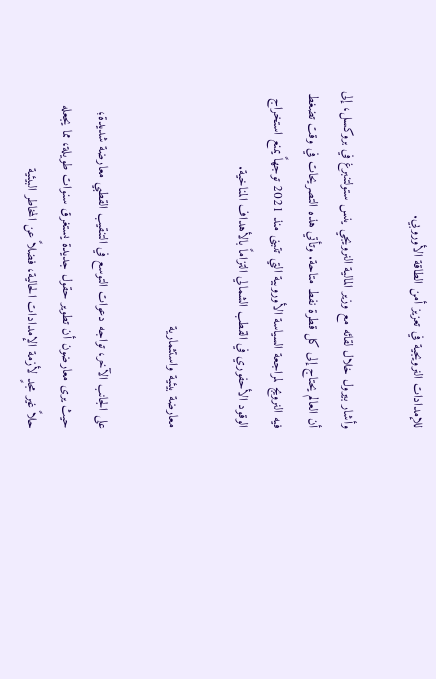للإمدادات النرويجية في تعزيز أمن الطاقة الأوروبي.

وأشار بيرول خلال لقائه مع وزير المالية النرويجي ينس ستولتنبرغ في بروكسل، إلى أن العالم يحتاج إلى كل قطرة نفط متاحة. وتأتي هذه التصريحات في وقت تضغط فيه النرويج لمراجعة السياسة الأوروبية التي تتبنى منذ 2021 توجهاً يمنع استخراج الوقود الأحفوري في القطب الشمالي التزاماً بالأهداف المناخية.

معارضة بيئية واستثمارية

على الجانب الآخر، تواجه دعوات التوسع في التنقيب القطبي معارضة شديدة؛ حيث يرى معارضون أن تطوير حقول جديدة يستغرق سنوات طويلة، مما يجعله حلاً غير مجدٍ لأزمة الإمدادات الحالية، فضلاً عن المخاطر البيئية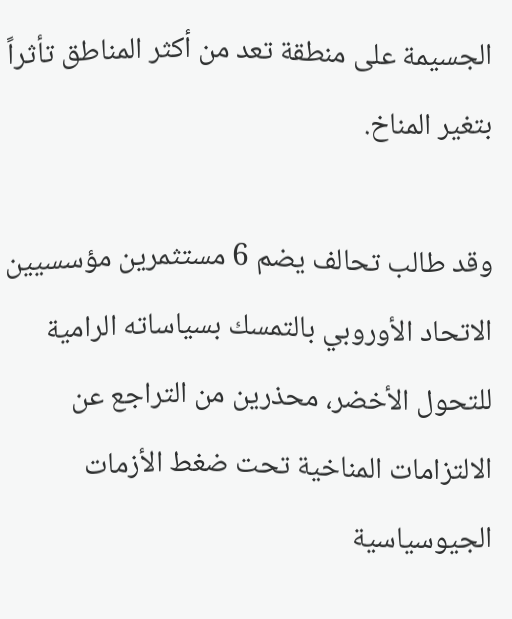الجسيمة على منطقة تعد من أكثر المناطق تأثراً بتغير المناخ.

وقد طالب تحالف يضم 6 مستثمرين مؤسسيين الاتحاد الأوروبي بالتمسك بسياساته الرامية للتحول الأخضر، محذرين من التراجع عن الالتزامات المناخية تحت ضغط الأزمات الجيوسياسية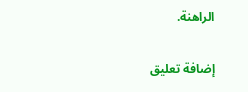الراهنة.

إضافة تعليق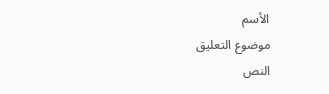الأسم
موضوع التعليق
النص